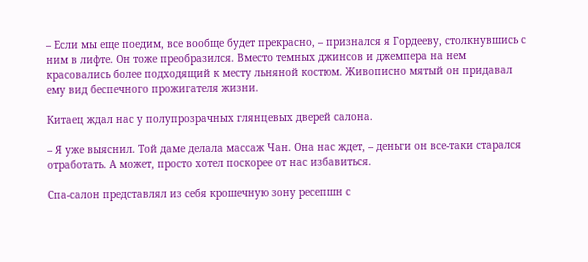– Если мы еще поедим, все вообще будет прекрасно, – признался я Гордееву, столкнувшись с ним в лифте. Он тоже преобразился. Вместо темных джинсов и джемпера на нем красовались более подходящий к месту льняной костюм. Живописно мятый он придавал ему вид беспечного прожигателя жизни.

Китаец ждал нас у полупрозрачных глянцевых дверей салона.

– Я уже выяснил. Той даме делала массаж Чан. Она нас ждет, – деньги он все-таки старался отработать. А может, просто хотел поскорее от нас избавиться.

Спа-салон представлял из себя крошечную зону ресепшн с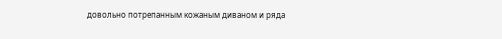довольно потрепанным кожаным диваном и ряда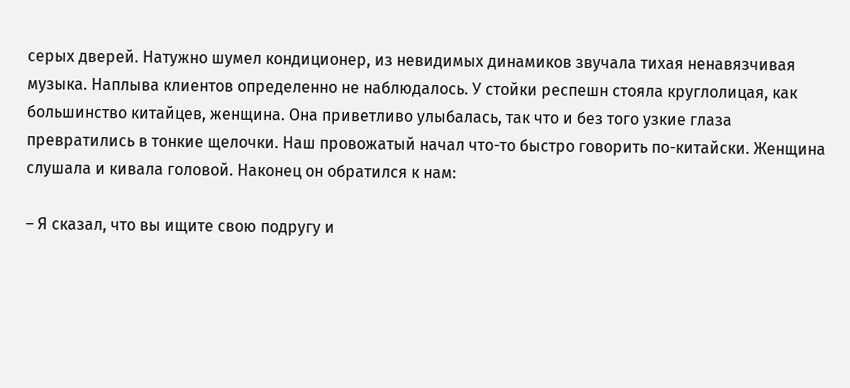серых дверей. Натужно шумел кондиционер, из невидимых динамиков звучала тихая ненавязчивая музыка. Наплыва клиентов определенно не наблюдалось. У стойки респешн стояла круглолицая, как большинство китайцев, женщина. Она приветливо улыбалась, так что и без того узкие глаза превратились в тонкие щелочки. Наш провожатый начал что-то быстро говорить по-китайски. Женщина слушала и кивала головой. Наконец он обратился к нам:

– Я сказал, что вы ищите свою подругу и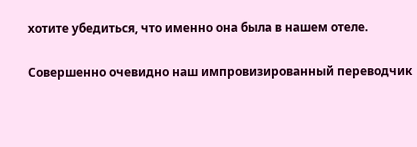хотите убедиться, что именно она была в нашем отеле.

Совершенно очевидно наш импровизированный переводчик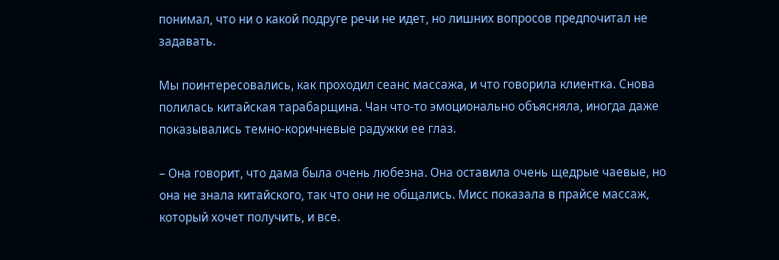понимал, что ни о какой подруге речи не идет, но лишних вопросов предпочитал не задавать.

Мы поинтересовались, как проходил сеанс массажа, и что говорила клиентка. Снова полилась китайская тарабарщина. Чан что-то эмоционально объясняла, иногда даже показывались темно-коричневые радужки ее глаз.

– Она говорит, что дама была очень любезна. Она оставила очень щедрые чаевые, но она не знала китайского, так что они не общались. Мисс показала в прайсе массаж, который хочет получить, и все.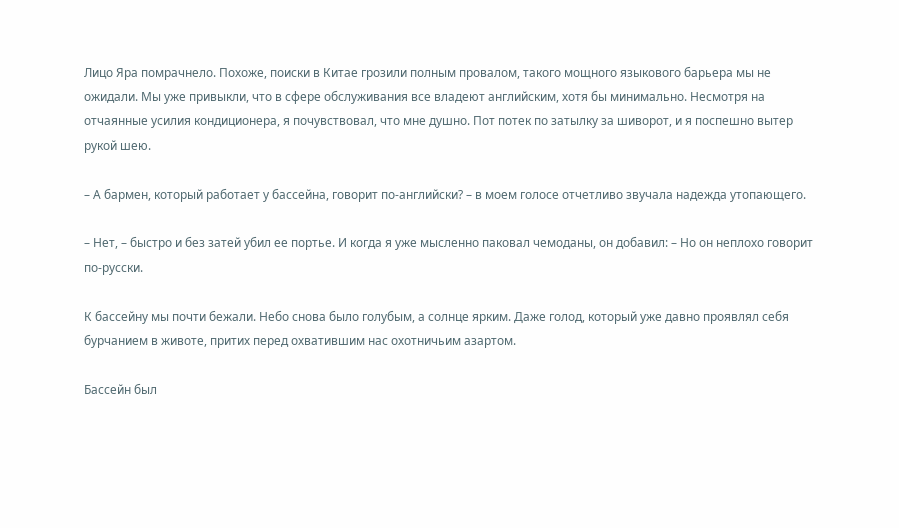Лицо Яра помрачнело. Похоже, поиски в Китае грозили полным провалом, такого мощного языкового барьера мы не ожидали. Мы уже привыкли, что в сфере обслуживания все владеют английским, хотя бы минимально. Несмотря на отчаянные усилия кондиционера, я почувствовал, что мне душно. Пот потек по затылку за шиворот, и я поспешно вытер рукой шею.

– А бармен, который работает у бассейна, говорит по-английски? – в моем голосе отчетливо звучала надежда утопающего.

– Нет, – быстро и без затей убил ее портье. И когда я уже мысленно паковал чемоданы, он добавил: – Но он неплохо говорит по-русски.

К бассейну мы почти бежали. Небо снова было голубым, а солнце ярким. Даже голод, который уже давно проявлял себя бурчанием в животе, притих перед охватившим нас охотничьим азартом.

Бассейн был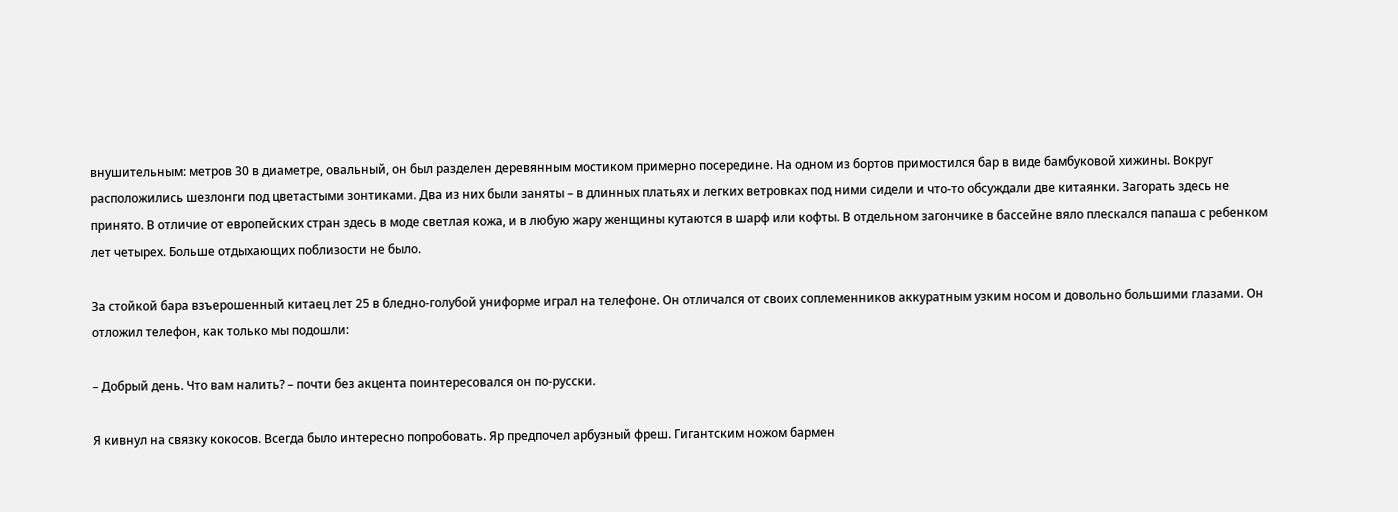внушительным: метров 30 в диаметре, овальный, он был разделен деревянным мостиком примерно посередине. На одном из бортов примостился бар в виде бамбуковой хижины. Вокруг расположились шезлонги под цветастыми зонтиками. Два из них были заняты – в длинных платьях и легких ветровках под ними сидели и что-то обсуждали две китаянки. Загорать здесь не принято. В отличие от европейских стран здесь в моде светлая кожа, и в любую жару женщины кутаются в шарф или кофты. В отдельном загончике в бассейне вяло плескался папаша с ребенком лет четырех. Больше отдыхающих поблизости не было.

За стойкой бара взъерошенный китаец лет 25 в бледно-голубой униформе играл на телефоне. Он отличался от своих соплеменников аккуратным узким носом и довольно большими глазами. Он отложил телефон, как только мы подошли:

– Добрый день. Что вам налить? – почти без акцента поинтересовался он по-русски.

Я кивнул на связку кокосов. Всегда было интересно попробовать. Яр предпочел арбузный фреш. Гигантским ножом бармен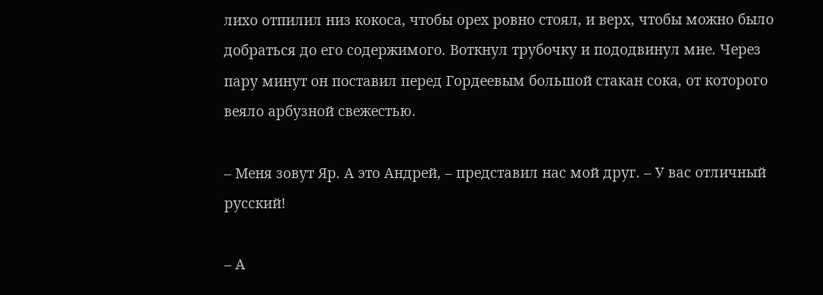лихо отпилил низ кокоса, чтобы орех ровно стоял, и верх, чтобы можно было добраться до его содержимого. Воткнул трубочку и пододвинул мне. Через пару минут он поставил перед Гордеевым большой стакан сока, от которого веяло арбузной свежестью.

– Меня зовут Яр. А это Андрей, – представил нас мой друг. – У вас отличный русский!

– А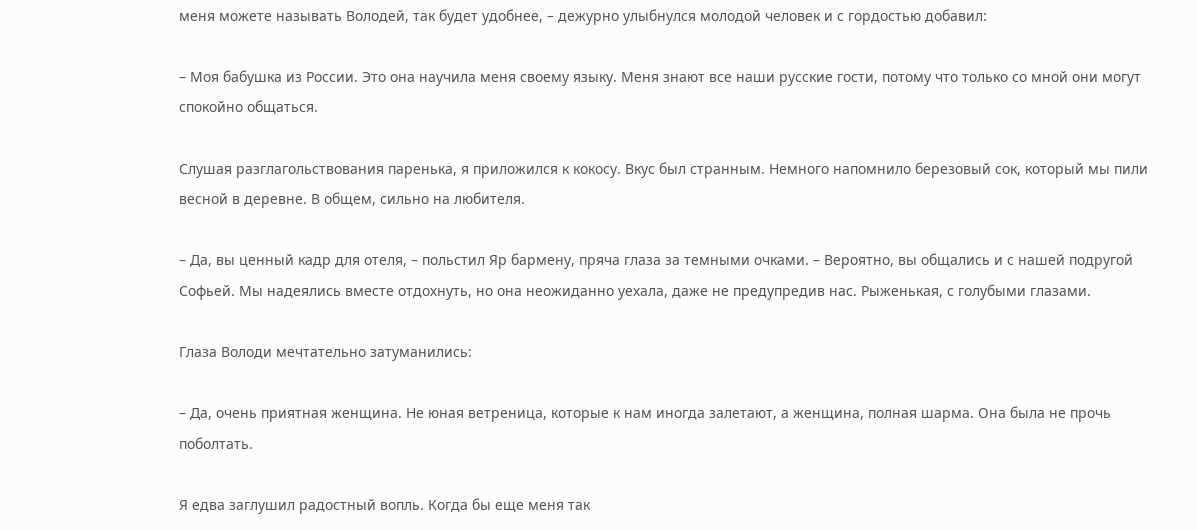меня можете называть Володей, так будет удобнее, – дежурно улыбнулся молодой человек и с гордостью добавил:

– Моя бабушка из России. Это она научила меня своему языку. Меня знают все наши русские гости, потому что только со мной они могут спокойно общаться.

Слушая разглагольствования паренька, я приложился к кокосу. Вкус был странным. Немного напомнило березовый сок, который мы пили весной в деревне. В общем, сильно на любителя.

– Да, вы ценный кадр для отеля, – польстил Яр бармену, пряча глаза за темными очками. – Вероятно, вы общались и с нашей подругой Софьей. Мы надеялись вместе отдохнуть, но она неожиданно уехала, даже не предупредив нас. Рыженькая, с голубыми глазами.

Глаза Володи мечтательно затуманились:

– Да, очень приятная женщина. Не юная ветреница, которые к нам иногда залетают, а женщина, полная шарма. Она была не прочь поболтать.

Я едва заглушил радостный вопль. Когда бы еще меня так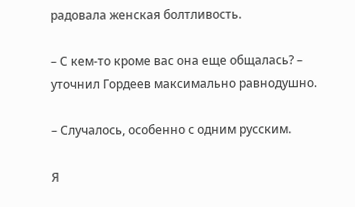радовала женская болтливость.

– С кем-то кроме вас она еще общалась? – уточнил Гордеев максимально равнодушно.

– Случалось, особенно с одним русским.

Я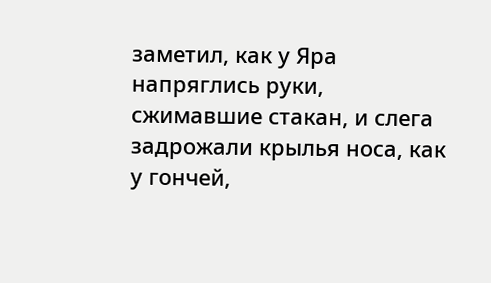заметил, как у Яра напряглись руки, сжимавшие стакан, и слега задрожали крылья носа, как у гончей,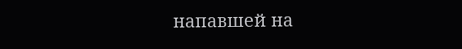напавшей на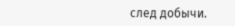след добычи.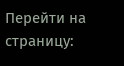Перейти на страницу: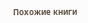Похожие книги